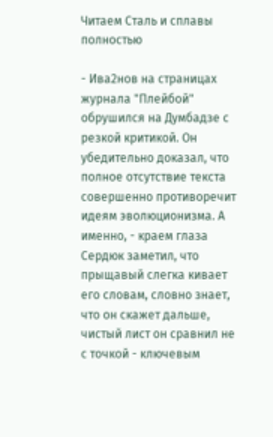Читаем Сталь и сплавы полностью

- Ива2нов на страницах журнала "Плейбой" обрушился на Думбадзе с резкой критикой. Он убедительно доказал, что полное отсутствие текста совершенно противоречит идеям эволюционизма. А именно, - краем глаза Сердюк заметил, что прыщавый слегка кивает его словам, словно знает, что он скажет дальше, чистый лист он сравнил не с точкой - ключевым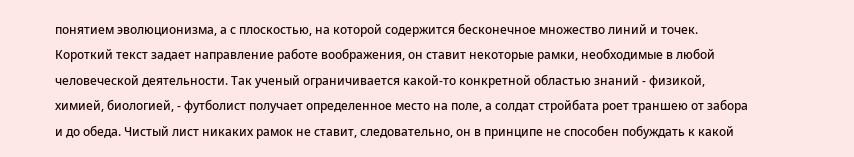понятием эволюционизма, а с плоскостью, на которой содержится бесконечное множество линий и точек. Короткий текст задает направление работе воображения, он ставит некоторые рамки, необходимые в любой человеческой деятельности. Так ученый ограничивается какой-то конкретной областью знаний - физикой, химией, биологией, - футболист получает определенное место на поле, а солдат стройбата роет траншею от забора и до обеда. Чистый лист никаких рамок не ставит, следовательно, он в принципе не способен побуждать к какой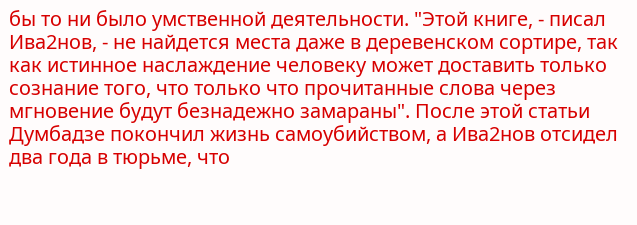бы то ни было умственной деятельности. "Этой книге, - писал Ива2нов, - не найдется места даже в деревенском сортире, так как истинное наслаждение человеку может доставить только сознание того, что только что прочитанные слова через мгновение будут безнадежно замараны". После этой статьи Думбадзе покончил жизнь самоубийством, а Ива2нов отсидел два года в тюрьме, что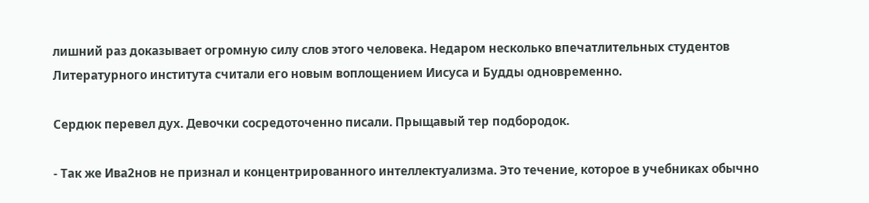лишний раз доказывает огромную силу слов этого человека. Недаром несколько впечатлительных студентов Литературного института считали его новым воплощением Иисуса и Будды одновременно.

Сердюк перевел дух. Девочки сосредоточенно писали. Прыщавый тер подбородок.

- Так же Ива2нов не признал и концентрированного интеллектуализма. Это течение, которое в учебниках обычно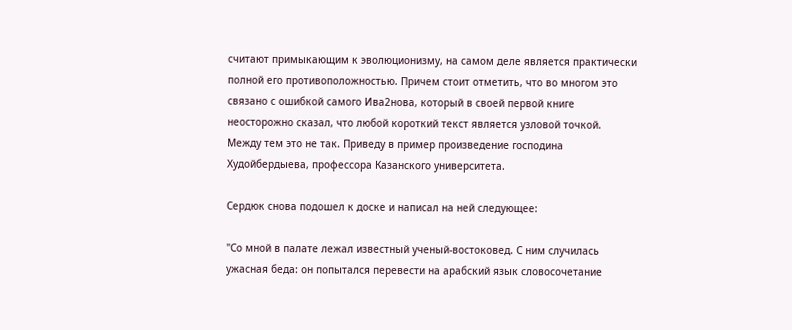считают примыкающим к эволюционизму, на самом деле является практически полной его противоположностью. Причем стоит отметить, что во многом это связано с ошибкой самого Ива2нова, который в своей первой книге неосторожно сказал, что любой короткий текст является узловой точкой. Между тем это не так. Приведу в пример произведение господина Худойбердыева, профессора Казанского университета.

Сердюк снова подошел к доске и написал на ней следующее:

"Со мной в палате лежал известный ученый-востоковед. С ним случилась ужасная беда: он попытался перевести на арабский язык словосочетание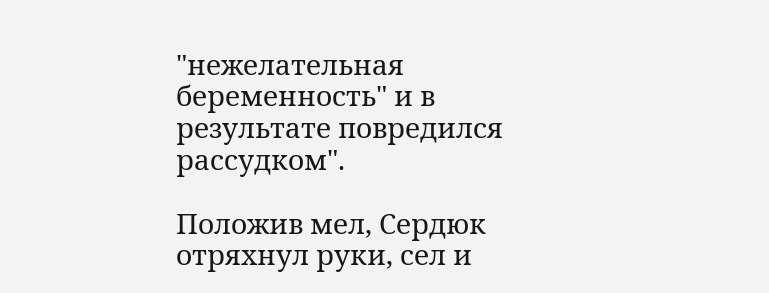"нежелательная беременность" и в результате повредился рассудком".

Положив мел, Сердюк отряхнул руки, сел и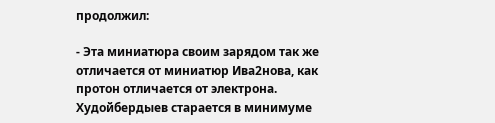продолжил:

- Эта миниатюра своим зарядом так же отличается от миниатюр Ива2нова, как протон отличается от электрона. Худойбердыев старается в минимуме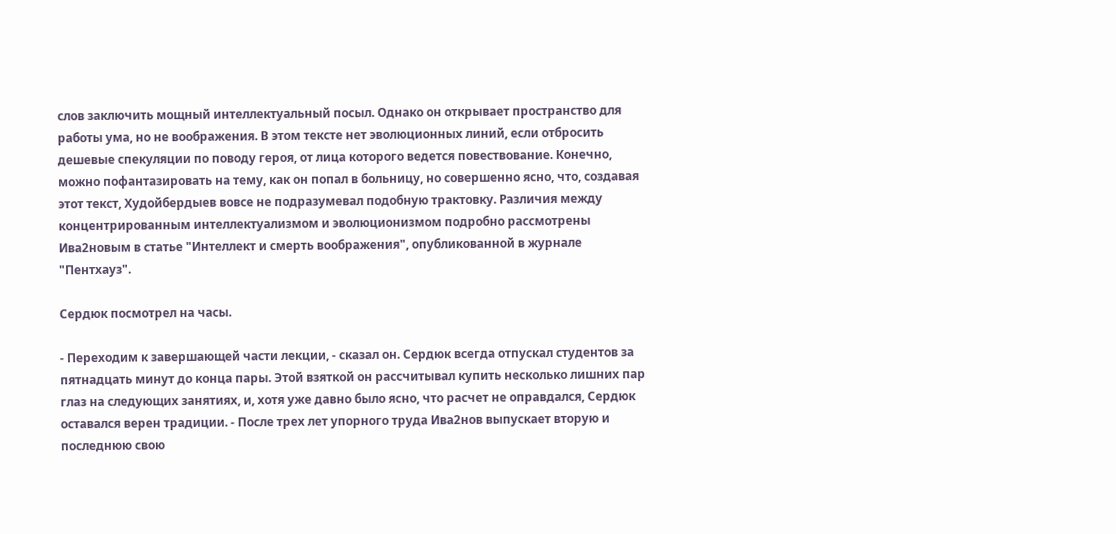слов заключить мощный интеллектуальный посыл. Однако он открывает пространство для работы ума, но не воображения. В этом тексте нет эволюционных линий, если отбросить дешевые спекуляции по поводу героя, от лица которого ведется повествование. Конечно, можно пофантазировать на тему, как он попал в больницу, но совершенно ясно, что, создавая этот текст, Худойбердыев вовсе не подразумевал подобную трактовку. Различия между концентрированным интеллектуализмом и эволюционизмом подробно рассмотрены Ива2новым в статье "Интеллект и смерть воображения", опубликованной в журнале "Пентхауз".

Сердюк посмотрел на часы.

- Переходим к завершающей части лекции, - сказал он. Сердюк всегда отпускал студентов за пятнадцать минут до конца пары. Этой взяткой он рассчитывал купить несколько лишних пар глаз на следующих занятиях, и, хотя уже давно было ясно, что расчет не оправдался, Сердюк оставался верен традиции. - После трех лет упорного труда Ива2нов выпускает вторую и последнюю свою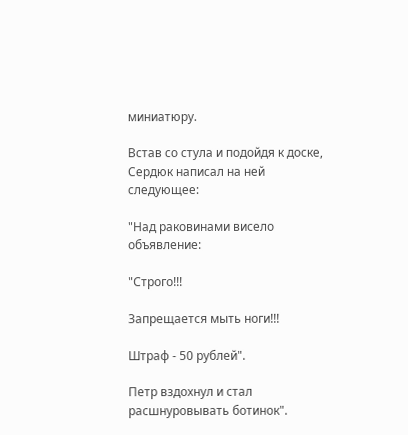миниатюру.

Встав со стула и подойдя к доске, Сердюк написал на ней следующее:

"Над раковинами висело объявление:

"Строго!!!

Запрещается мыть ноги!!!

Штраф - 50 рублей".

Петр вздохнул и стал расшнуровывать ботинок".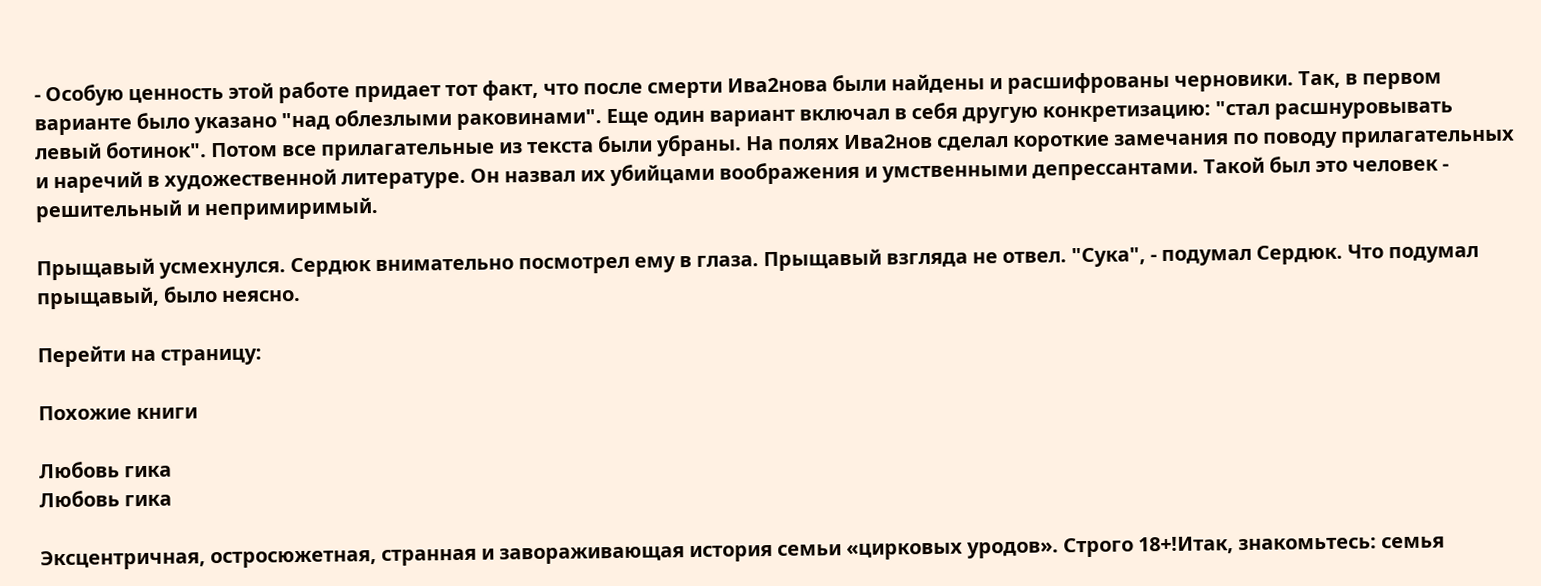- Особую ценность этой работе придает тот факт, что после смерти Ива2нова были найдены и расшифрованы черновики. Так, в первом варианте было указано "над облезлыми раковинами". Еще один вариант включал в себя другую конкретизацию: "стал расшнуровывать левый ботинок". Потом все прилагательные из текста были убраны. На полях Ива2нов сделал короткие замечания по поводу прилагательных и наречий в художественной литературе. Он назвал их убийцами воображения и умственными депрессантами. Такой был это человек - решительный и непримиримый.

Прыщавый усмехнулся. Сердюк внимательно посмотрел ему в глаза. Прыщавый взгляда не отвел. "Сука", - подумал Сердюк. Что подумал прыщавый, было неясно.

Перейти на страницу:

Похожие книги

Любовь гика
Любовь гика

Эксцентричная, остросюжетная, странная и завораживающая история семьи «цирковых уродов». Строго 18+!Итак, знакомьтесь: семья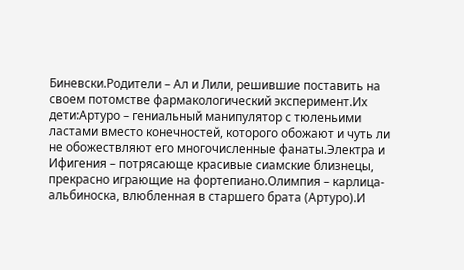Биневски.Родители – Ал и Лили, решившие поставить на своем потомстве фармакологический эксперимент.Их дети:Артуро – гениальный манипулятор с тюленьими ластами вместо конечностей, которого обожают и чуть ли не обожествляют его многочисленные фанаты.Электра и Ифигения – потрясающе красивые сиамские близнецы, прекрасно играющие на фортепиано.Олимпия – карлица-альбиноска, влюбленная в старшего брата (Артуро).И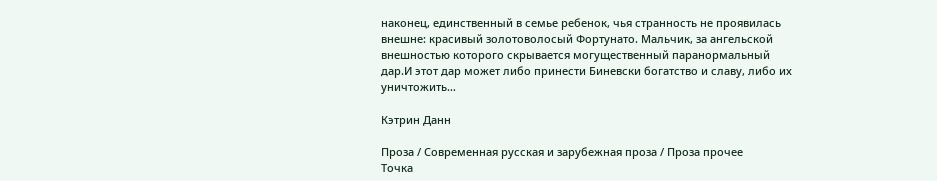наконец, единственный в семье ребенок, чья странность не проявилась внешне: красивый золотоволосый Фортунато. Мальчик, за ангельской внешностью которого скрывается могущественный паранормальный дар.И этот дар может либо принести Биневски богатство и славу, либо их уничтожить…

Кэтрин Данн

Проза / Современная русская и зарубежная проза / Проза прочее
Точка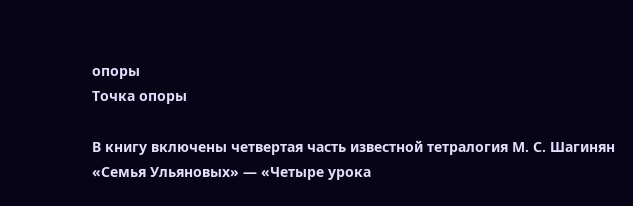опоры
Точка опоры

В книгу включены четвертая часть известной тетралогия М. С. Шагинян «Семья Ульяновых» — «Четыре урока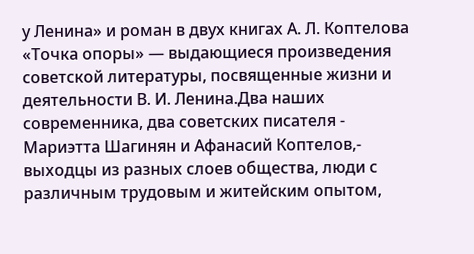у Ленина» и роман в двух книгах А. Л. Коптелова «Точка опоры» — выдающиеся произведения советской литературы, посвященные жизни и деятельности В. И. Ленина.Два наших современника, два советских писателя - Мариэтта Шагинян и Афанасий Коптелов,- выходцы из разных слоев общества, люди с различным трудовым и житейским опытом,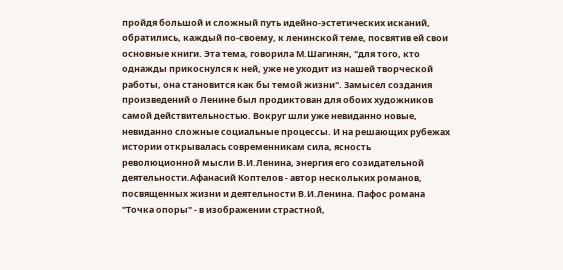пройдя большой и сложный путь идейно-эстетических исканий, обратились, каждый по-своему, к ленинской теме, посвятив ей свои основные книги. Эта тема, говорила М.Шагинян, "для того, кто однажды прикоснулся к ней, уже не уходит из нашей творческой работы, она становится как бы темой жизни". Замысел создания произведений о Ленине был продиктован для обоих художников самой действительностью. Вокруг шли уже невиданно новые, невиданно сложные социальные процессы. И на решающих рубежах истории открывалась современникам сила, ясность революционной мысли В.И.Ленина, энергия его созидательной деятельности.Афанасий Коптелов - автор нескольких романов, посвященных жизни и деятельности В.И.Ленина. Пафос романа "Точка опоры" - в изображении страстной,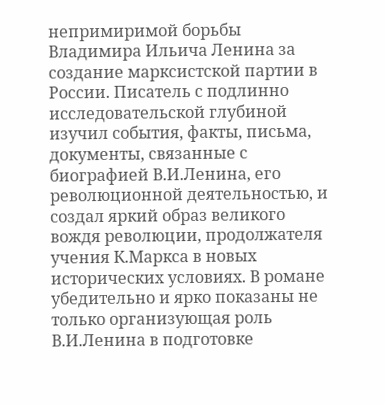непримиримой борьбы Владимира Ильича Ленина за создание марксистской партии в России. Писатель с подлинно исследовательской глубиной изучил события, факты, письма, документы, связанные с биографией В.И.Ленина, его революционной деятельностью, и создал яркий образ великого вождя революции, продолжателя учения К.Маркса в новых исторических условиях. В романе убедительно и ярко показаны не только организующая роль В.И.Ленина в подготовке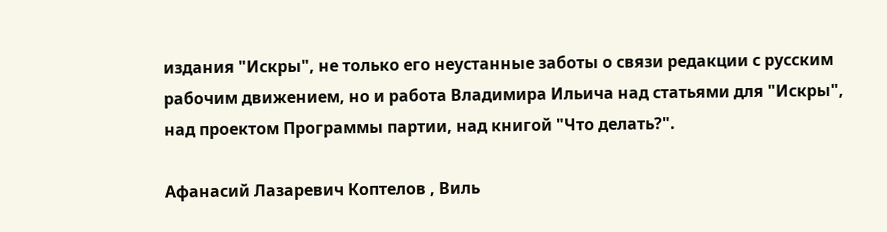издания "Искры", не только его неустанные заботы о связи редакции с русским рабочим движением, но и работа Владимира Ильича над статьями для "Искры", над проектом Программы партии, над книгой "Что делать?".

Афанасий Лазаревич Коптелов , Виль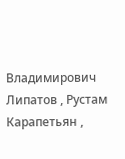Владимирович Липатов , Рустам Карапетьян ,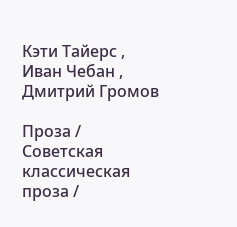Кэти Тайерс , Иван Чебан , Дмитрий Громов

Проза / Советская классическая проза /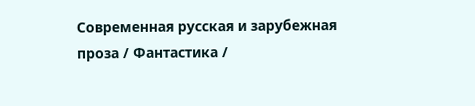Современная русская и зарубежная проза / Фантастика /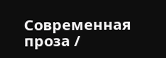Современная проза /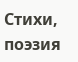Cтихи, поэзия